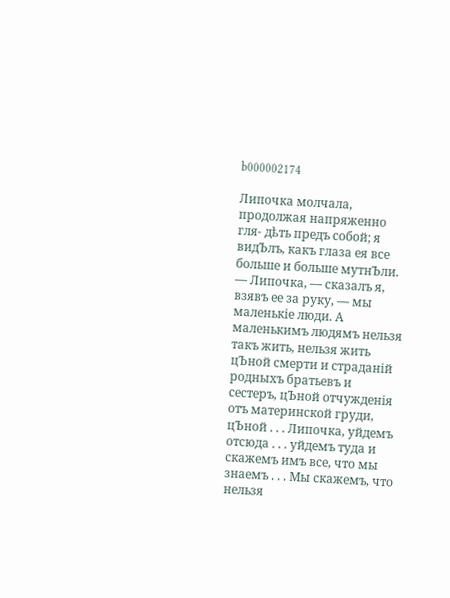b000002174

Липочка молчала, продолжая напряженно гля- дѣть предъ собой; я видЪлъ, какъ глаза ея все больше и больше мутнЪли. — Липочка, — сказалъ я, взявъ ее за руку, — мы маленькіе люди. А маленькимъ людямъ нельзя такъ жить, нельзя жить цЪной смерти и страданій родныхъ братьевъ и сестеръ, цЪной отчужденія отъ материнской груди, цЪной . . . Липочка, уйдемъ отсюда . . . уйдемъ туда и скажемъ имъ все, что мы знаемъ . . . Мы скажемъ, что нельзя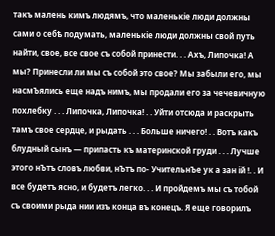такъ малень кимъ людямъ, что маленькіе люди должны сами о себѣ подумать, маленькіе люди должны свой путь найти, свое, все свое съ собой принести. . . Ахъ, Липочка! А мы? Принесли ли мы съ собой это свое? Мы забыли его, мы насмЪялись еще надъ нимъ, мы продали его за чечевичную похлебку . . . Липочка, Липочка! . . Уйти отсюда и раскрыть тамъ свое сердце, и рыдать . . . Больше ничего! . . Вотъ какъ блудный сынъ — припасть къ материнской груди . . . Лучше этого нЪтъ словъ любви, нЪтъ по- УчительнЪе ук а зан ій !. . И все будетъ ясно, и будетъ легко. . . И пройдемъ мы съ тобой съ своими рыда нии изъ конца въ конецъ. Я еще говорилъ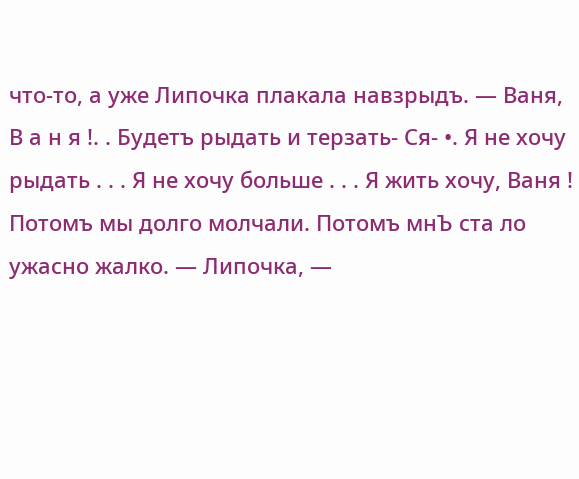что-то, а уже Липочка плакала навзрыдъ. — Ваня, В а н я !. . Будетъ рыдать и терзать- Ся- •. Я не хочу рыдать . . . Я не хочу больше . . . Я жить хочу, Ваня ! Потомъ мы долго молчали. Потомъ мнЪ ста ло ужасно жалко. — Липочка, —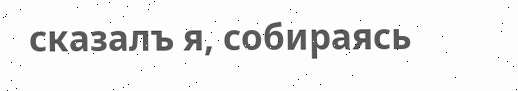сказалъ я, собираясь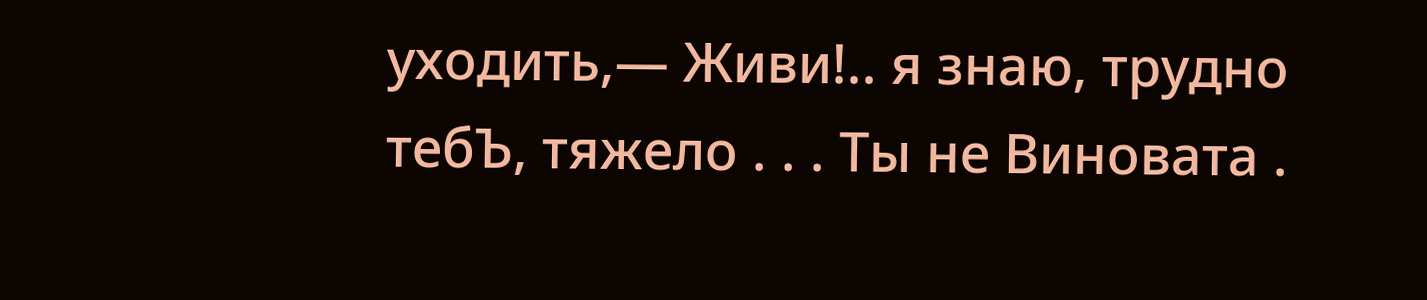уходить,— Живи!.. я знаю, трудно тебЪ, тяжело . . . Ты не Виновата .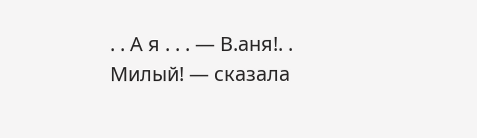. . А я . . . — В.аня!. . Милый! — сказала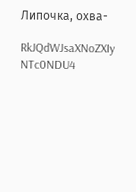Липочка, охва-

RkJQdWJsaXNoZXIy NTc0NDU4